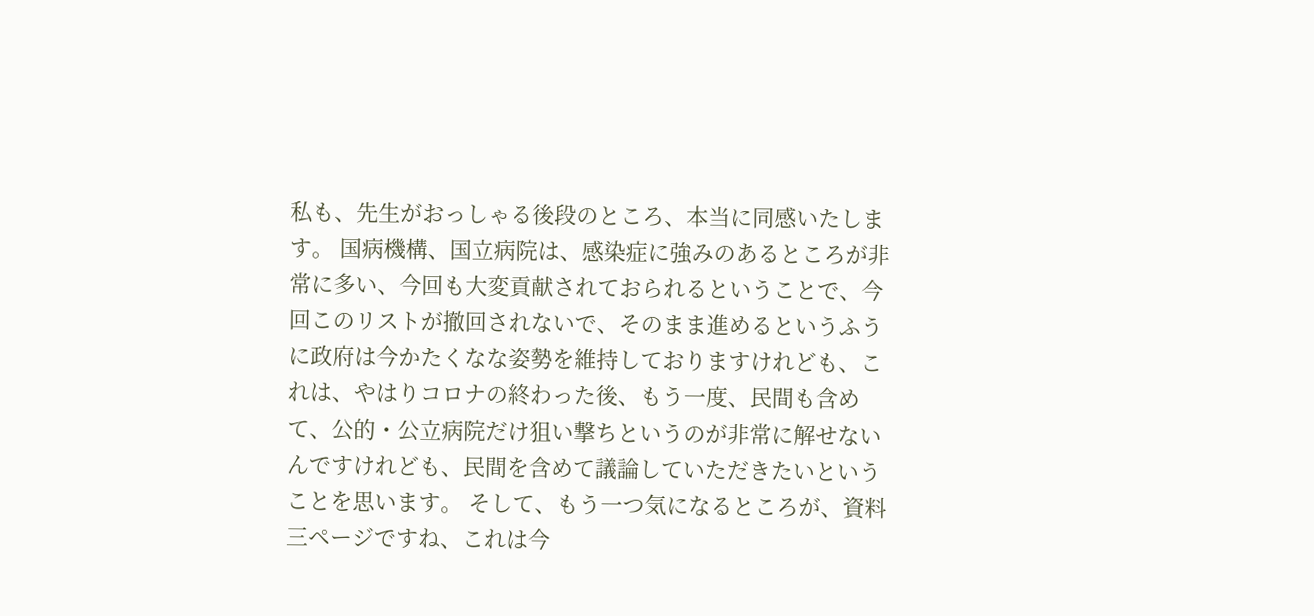私も、先生がおっしゃる後段のところ、本当に同感いたします。 国病機構、国立病院は、感染症に強みのあるところが非常に多い、今回も大変貢献されておられるということで、今回このリストが撤回されないで、そのまま進めるというふうに政府は今かたくなな姿勢を維持しておりますけれども、これは、やはりコロナの終わった後、もう一度、民間も含めて、公的・公立病院だけ狙い撃ちというのが非常に解せないんですけれども、民間を含めて議論していただきたいということを思います。 そして、もう一つ気になるところが、資料三ページですね、これは今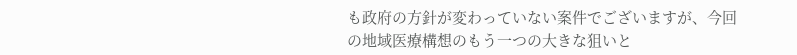も政府の方針が変わっていない案件でございますが、今回の地域医療構想のもう一つの大きな狙いと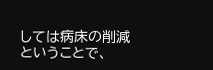しては病床の削減ということで、